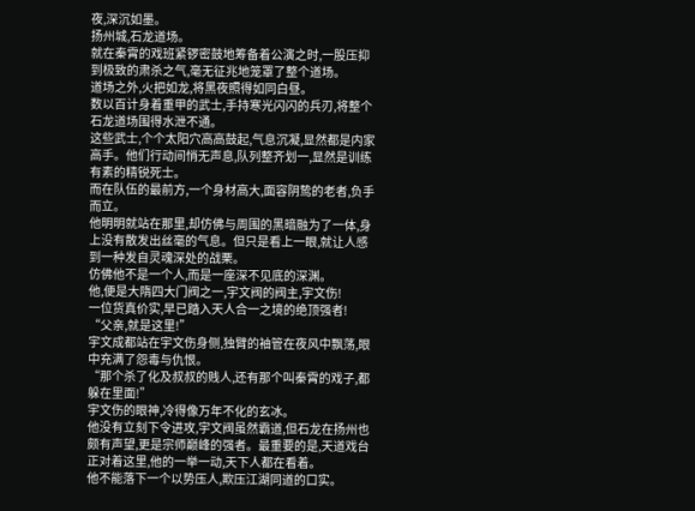夜,深沉如墨。
扬州城,石龙道场。
就在秦霄的戏班紧锣密鼓地筹备着公演之时,一股压抑到极致的肃杀之气,毫无征兆地笼罩了整个道场。
道场之外,火把如龙,将黑夜照得如同白昼。
数以百计身着重甲的武士,手持寒光闪闪的兵刃,将整个石龙道场围得水泄不通。
这些武士,个个太阳穴高高鼓起,气息沉凝,显然都是内家高手。他们行动间悄无声息,队列整齐划一,显然是训练有素的精锐死士。
而在队伍的最前方,一个身材高大,面容阴鸷的老者,负手而立。
他明明就站在那里,却仿佛与周围的黑暗融为了一体,身上没有散发出丝毫的气息。但只是看上一眼,就让人感到一种发自灵魂深处的战栗。
仿佛他不是一个人,而是一座深不见底的深渊。
他,便是大隋四大门阀之一,宇文阀的阀主,宇文伤!
一位货真价实,早已踏入天人合一之境的绝顶强者!
“父亲,就是这里!”
宇文成都站在宇文伤身侧,独臂的袖管在夜风中飘荡,眼中充满了怨毒与仇恨。
“那个杀了化及叔叔的贱人,还有那个叫秦霄的戏子,都躲在里面!”
宇文伤的眼神,冷得像万年不化的玄冰。
他没有立刻下令进攻,宇文阀虽然霸道,但石龙在扬州也颇有声望,更是宗师巅峰的强者。最重要的是,天道戏台正对着这里,他的一举一动,天下人都在看着。
他不能落下一个以势压人,欺压江湖同道的口实。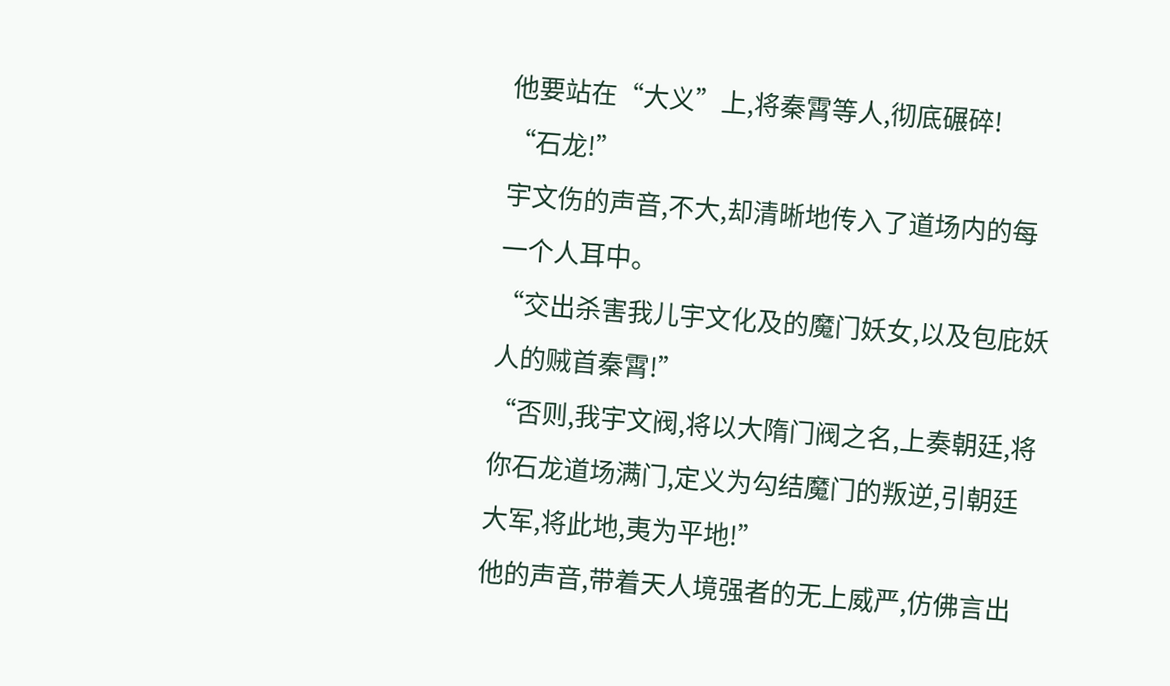他要站在“大义”上,将秦霄等人,彻底碾碎!
“石龙!”
宇文伤的声音,不大,却清晰地传入了道场内的每一个人耳中。
“交出杀害我儿宇文化及的魔门妖女,以及包庇妖人的贼首秦霄!”
“否则,我宇文阀,将以大隋门阀之名,上奏朝廷,将你石龙道场满门,定义为勾结魔门的叛逆,引朝廷大军,将此地,夷为平地!”
他的声音,带着天人境强者的无上威严,仿佛言出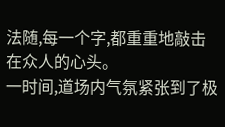法随,每一个字,都重重地敲击在众人的心头。
一时间,道场内气氛紧张到了极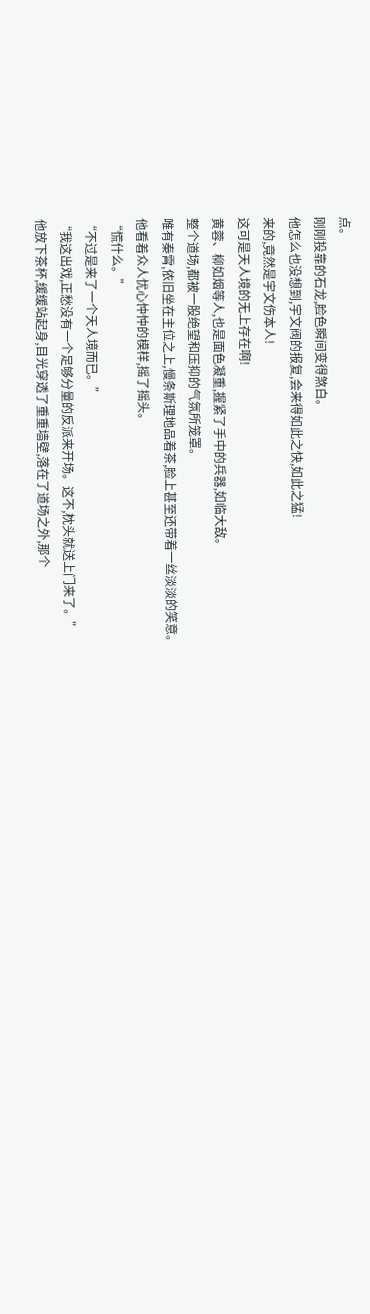点。
刚刚投靠的石龙,脸色瞬间变得煞白。
他怎么也没想到,宇文阀的报复,会来得如此之快,如此之猛!
来的,竟然是宇文伤本人!
这可是天人境的无上存在啊!
黄蓉、柳如烟等人,也是面色凝重,握紧了手中的兵器,如临大敌。
整个道场,都被一股绝望和压抑的气氛所笼罩。
唯有秦霄,依旧坐在主位之上,慢条斯理地品着茶,脸上甚至还带着一丝淡淡的笑意。
他看着众人忧心忡忡的模样,摇了摇头。
“慌什么。”
“不过是来了一个天人境而已。”
“我这出戏,正愁没有一个足够分量的反派来开场。这不,枕头就送上门来了。”
他放下茶杯,缓缓站起身,目光穿透了重重墙壁,落在了道场之外,那个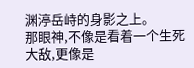渊渟岳峙的身影之上。
那眼神,不像是看着一个生死大敌,更像是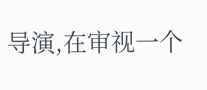导演,在审视一个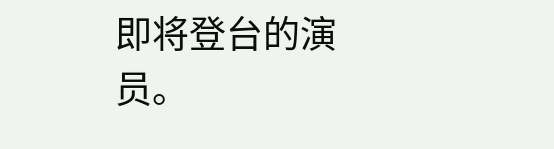即将登台的演员。